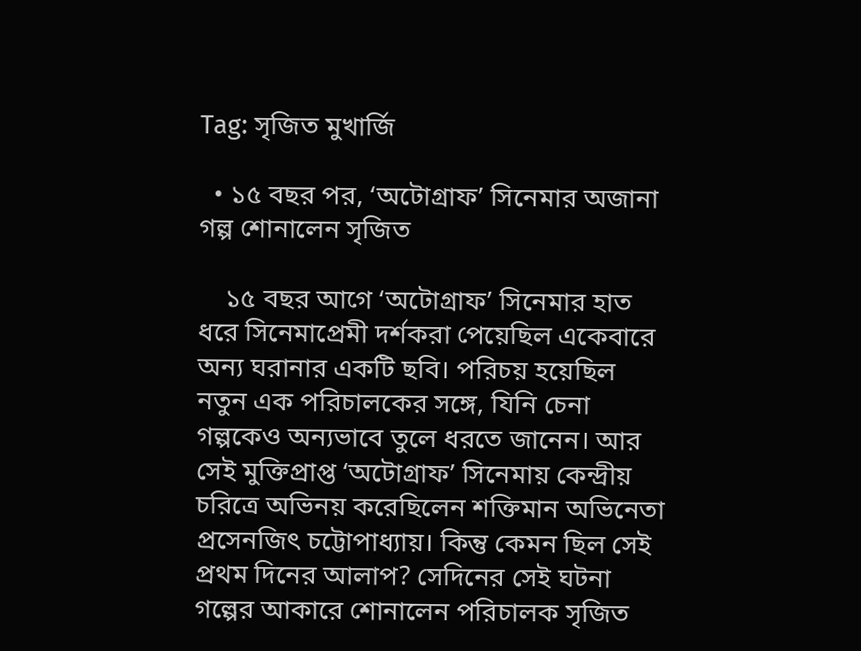Tag: সৃজিত মুখার্জি

  • ১৫ বছর পর, ‘অটোগ্রাফ’ সিনেমার অজানা গল্প শোনালেন সৃজিত

    ১৫ বছর আগে ‘অটোগ্রাফ’ সিনেমার হাত ধরে সিনেমাপ্রেমী দর্শকরা পেয়েছিল একেবারে অন্য ঘরানার একটি ছবি। পরিচয় হয়েছিল নতুন এক পরিচালকের সঙ্গে, যিনি চেনা গল্পকেও অন্যভাবে তুলে ধরতে জানেন। আর সেই মুক্তিপ্রাপ্ত ‘অটোগ্রাফ’ সিনেমায় কেন্দ্রীয় চরিত্রে অভিনয় করেছিলেন শক্তিমান অভিনেতা প্রসেনজিৎ চট্টোপাধ্যায়। কিন্তু কেমন ছিল সেই প্রথম দিনের আলাপ? সেদিনের সেই ঘটনা গল্পের আকারে শোনালেন পরিচালক সৃজিত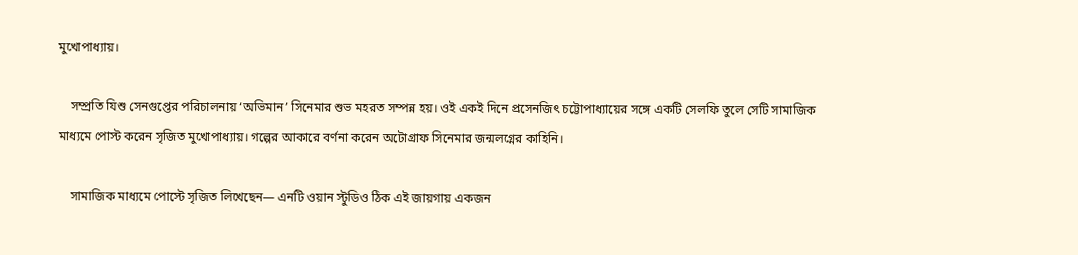মুখোপাধ্যায়।

    সম্প্রতি যিশু সেনগুপ্তের পরিচালনায় ‘অভিমান’ সিনেমার শুভ মহরত সম্পন্ন হয়। ওই একই দিনে প্রসেনজিৎ চট্টোপাধ্যায়ের সঙ্গে একটি সেলফি তুলে সেটি সামাজিক মাধ্যমে পোস্ট করেন সৃজিত মুখোপাধ্যায়। গল্পের আকারে বর্ণনা করেন অটোগ্রাফ সিনেমার জন্মলগ্নের কাহিনি।

    সামাজিক মাধ্যমে পোস্টে সৃজিত লিখেছেন— এনটি ওয়ান স্টুডিও ঠিক এই জায়গায় একজন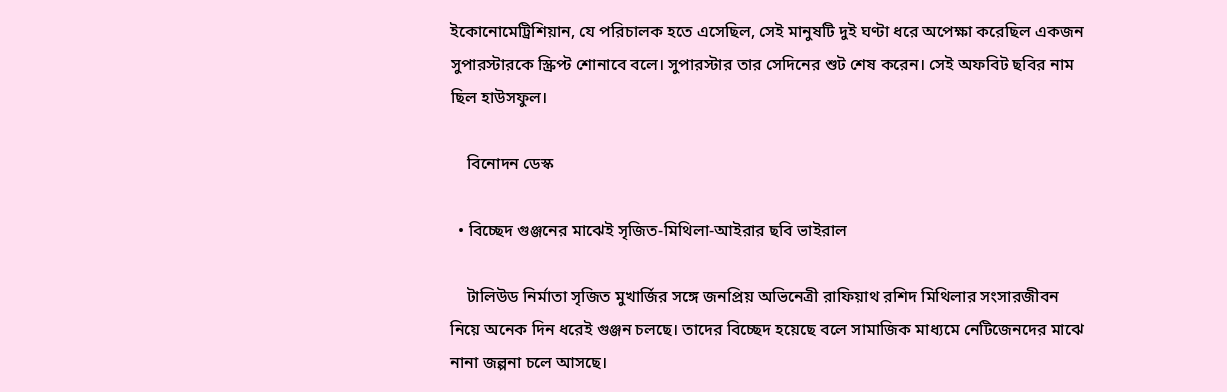ইকোনোমেট্রিশিয়ান, যে পরিচালক হতে এসেছিল, সেই মানুষটি দুই ঘণ্টা ধরে অপেক্ষা করেছিল একজন সুপারস্টারকে স্ক্রিপ্ট শোনাবে বলে। সুপারস্টার তার সেদিনের শুট শেষ করেন। সেই অফবিট ছবির নাম ছিল হাউসফুল।

    বিনোদন ডেস্ক

  • বিচ্ছেদ গুঞ্জনের মাঝেই সৃজিত-মিথিলা-আইরার ছবি ভাইরাল

    টালিউড নির্মাতা সৃজিত মুখার্জির সঙ্গে জনপ্রিয় অভিনেত্রী রাফিয়াথ রশিদ মিথিলার সংসারজীবন নিয়ে অনেক দিন ধরেই গুঞ্জন চলছে। তাদের বিচ্ছেদ হয়েছে বলে সামাজিক মাধ্যমে নেটিজেনদের মাঝে নানা জল্পনা চলে আসছে।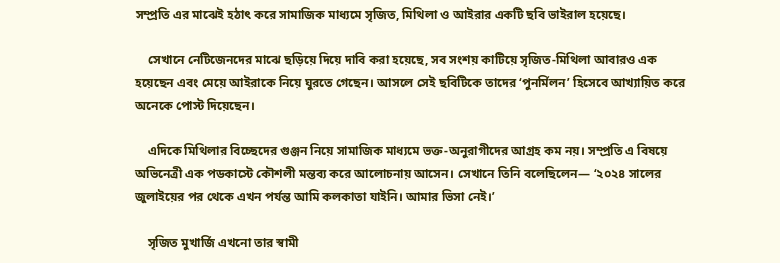সম্প্রতি এর মাঝেই হঠাৎ করে সামাজিক মাধ্যমে সৃজিত, মিথিলা ও আইরার একটি ছবি ভাইরাল হয়েছে।

    সেখানে নেটিজেনদের মাঝে ছড়িয়ে দিয়ে দাবি করা হয়েছে, সব সংশয় কাটিয়ে সৃজিত-মিথিলা আবারও এক হয়েছেন এবং মেয়ে আইরাকে নিয়ে ঘুরতে গেছেন। আসলে সেই ছবিটিকে তাদের ‘পুনর্মিলন’ হিসেবে আখ্যায়িত করে অনেকে পোস্ট দিয়েছেন।

    এদিকে মিথিলার বিচ্ছেদের গুঞ্জন নিয়ে সামাজিক মাধ্যমে ভক্ত-অনুরাগীদের আগ্রহ কম নয়। সম্প্রতি এ বিষয়ে অভিনেত্রী এক পডকাস্টে কৌশলী মন্তব্য করে আলোচনায় আসেন। সেখানে তিনি বলেছিলেন— ‘২০২৪ সালের জুলাইয়ের পর থেকে এখন পর্যন্ত আমি কলকাতা যাইনি। আমার ভিসা নেই।’

    সৃজিত মুখার্জি এখনো তার স্বামী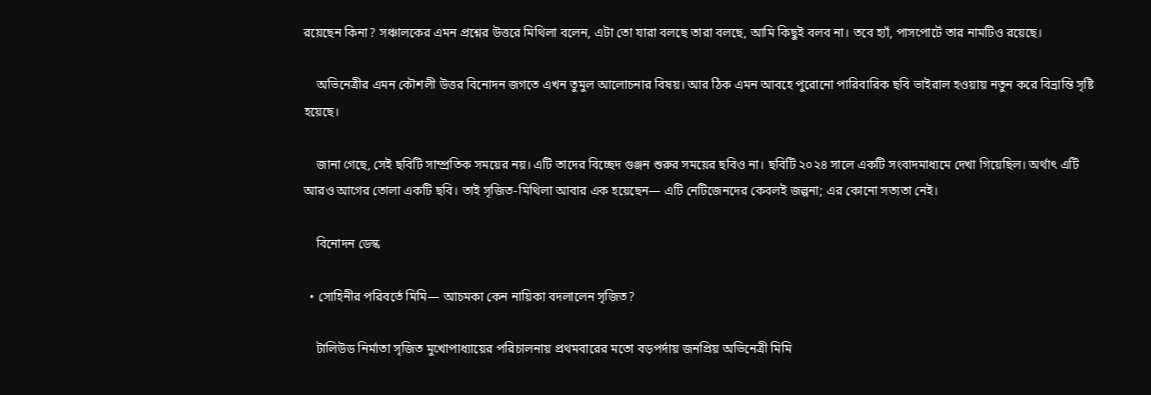রয়েছেন কিনা? সঞ্চালকের এমন প্রশ্নের উত্তরে মিথিলা বলেন, এটা তো যারা বলছে তারা বলছে, আমি কিছুই বলব না। তবে হ্যাঁ, পাসপোর্টে তার নামটিও রয়েছে।

    অভিনেত্রীর এমন কৌশলী উত্তর বিনোদন জগতে এখন তুমুল আলোচনার বিষয়। আর ঠিক এমন আবহে পুরোনো পারিবারিক ছবি ভাইরাল হওয়ায় নতুন করে বিভ্রান্তি সৃষ্টি হয়েছে।

    জানা গেছে, সেই ছবিটি সাম্প্রতিক সময়ের নয়। এটি তাদের বিচ্ছেদ গুঞ্জন শুরুর সময়ের ছবিও না। ছবিটি ২০২৪ সালে একটি সংবাদমাধ্যমে দেখা গিয়েছিল। অর্থাৎ এটি আরও আগের তোলা একটি ছবি। তাই সৃজিত-মিথিলা আবার এক হয়েছেন— এটি নেটিজেনদের কেবলই জল্পনা; এর কোনো সত্যতা নেই।

    বিনোদন ডেস্ক

  • সোহিনীর পরিবর্তে মিমি— আচমকা কেন নায়িকা বদলালেন সৃজিত?

    টালিউড নির্মাতা সৃজিত মুখোপাধ্যায়ের পরিচালনায় প্রথমবারের মতো বড়পর্দায় জনপ্রিয় অভিনেত্রী মিমি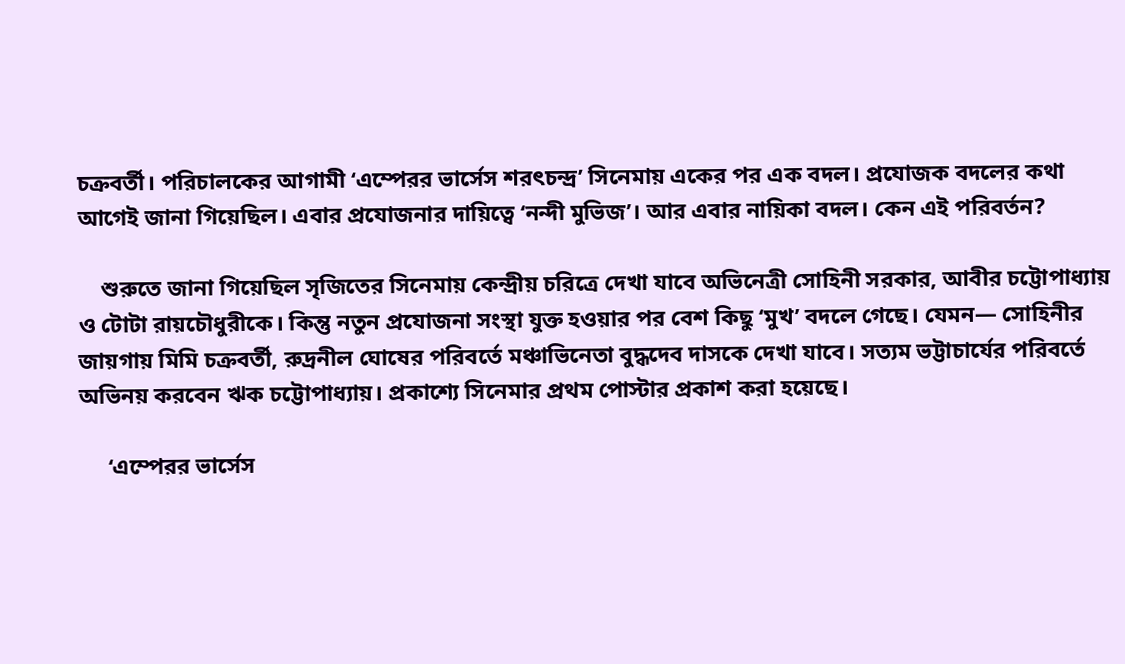চক্রবর্তী। পরিচালকের আগামী ‘এম্পেরর ভার্সেস শরৎচন্দ্র’ সিনেমায় একের পর এক বদল। প্রযোজক বদলের কথা আগেই জানা গিয়েছিল। এবার প্রযোজনার দায়িত্বে ‘নন্দী মুভিজ’। আর এবার নায়িকা বদল। কেন এই পরিবর্তন?

    শুরুতে জানা গিয়েছিল সৃজিতের সিনেমায় কেন্দ্রীয় চরিত্রে দেখা যাবে অভিনেত্রী সোহিনী সরকার, আবীর চট্টোপাধ্যায় ও টোটা রায়চৌধুরীকে। কিন্তু নতুন প্রযোজনা সংস্থা যুক্ত হওয়ার পর বেশ কিছু ‘মুখ’ বদলে গেছে। যেমন— সোহিনীর জায়গায় মিমি চক্রবর্তী, রুদ্রনীল ঘোষের পরিবর্তে মঞ্চাভিনেতা বুদ্ধদেব দাসকে দেখা যাবে। সত্যম ভট্টাচার্যের পরিবর্তে অভিনয় করবেন ঋক চট্টোপাধ্যায়। প্রকাশ্যে সিনেমার প্রথম পোস্টার প্রকাশ করা হয়েছে।

     ‘এম্পেরর ভার্সেস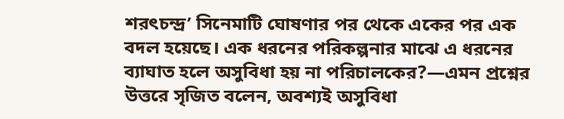শরৎচন্দ্র’ সিনেমাটি ঘোষণার পর থেকে একের পর এক বদল হয়েছে। এক ধরনের পরিকল্পনার মাঝে এ ধরনের ব্যাঘাত হলে অসুবিধা হয় না পরিচালকের?—এমন প্রশ্নের উত্তরে সৃজিত বলেন, অবশ্যই অসুবিধা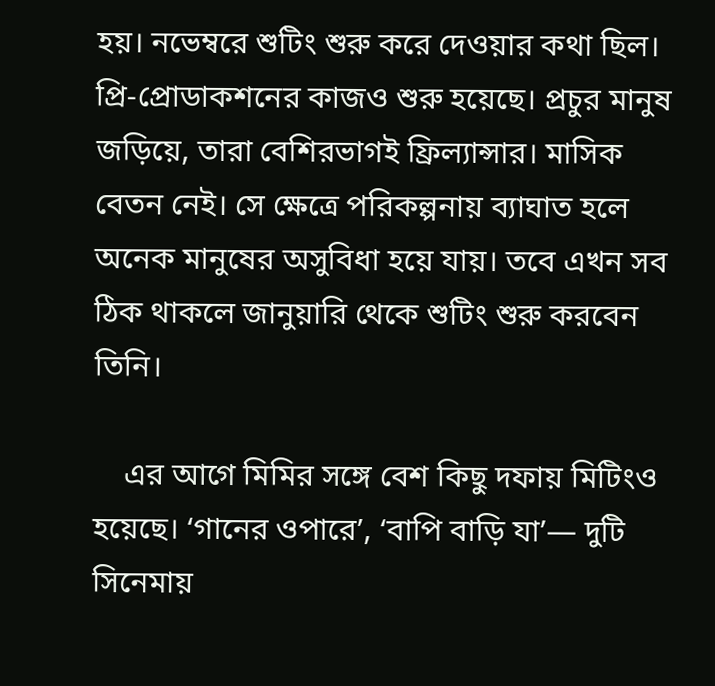হয়। নভেম্বরে শুটিং শুরু করে দেওয়ার কথা ছিল। প্রি-প্রোডাকশনের কাজও শুরু হয়েছে। প্রচুর মানুষ জড়িয়ে, তারা বেশিরভাগই ফ্রিল্যান্সার। মাসিক বেতন নেই। সে ক্ষেত্রে পরিকল্পনায় ব্যাঘাত হলে অনেক মানুষের অসুবিধা হয়ে যায়। তবে এখন সব ঠিক থাকলে জানুয়ারি থেকে শুটিং শুরু করবেন তিনি।

    এর আগে মিমির সঙ্গে বেশ কিছু দফায় মিটিংও হয়েছে। ‘গানের ওপারে’, ‘বাপি বাড়ি যা’— দুটি সিনেমায়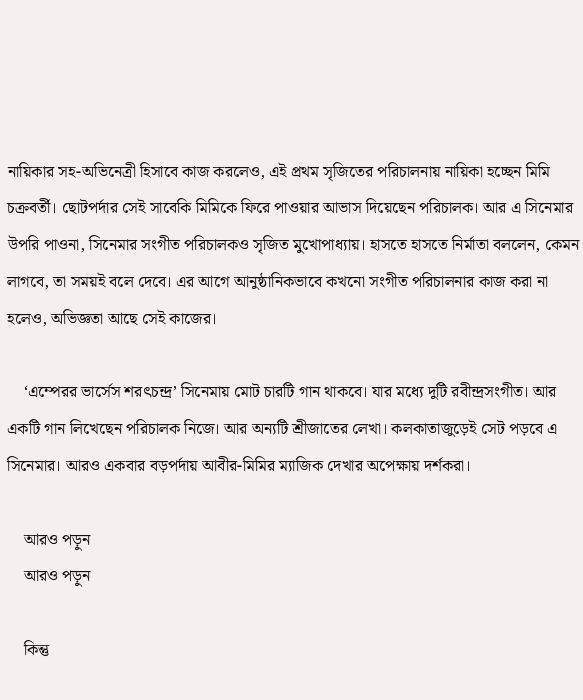নায়িকার সহ-অভিনেত্রী হিসাবে কাজ করলেও, এই প্রথম সৃজিতের পরিচালনায় নায়িকা হচ্ছেন মিমি চক্রবর্তী। ছোটপর্দার সেই সাবেকি মিমিকে ফিরে পাওয়ার আভাস দিয়েছেন পরিচালক। আর এ সিনেমার উপরি পাওনা, সিনেমার সংগীত পরিচালকও সৃজিত মুখোপাধ্যায়। হাসতে হাসতে নির্মাতা বললেন, কেমন লাগবে, তা সময়ই বলে দেবে। এর আগে আনুষ্ঠানিকভাবে কখনো সংগীত পরিচালনার কাজ করা না হলেও, অভিজ্ঞতা আছে সেই কাজের।

    ‘এম্পেরর ভার্সেস শরৎচন্দ্র’ সিনেমায় মোট চারটি গান থাকবে। যার মধ্যে দুটি রবীন্দ্রসংগীত। আর একটি গান লিখেছেন পরিচালক নিজে। আর অন্যটি শ্রীজাতের লেখা। কলকাতাজুড়েই সেট পড়বে এ সিনেমার। আরও একবার বড়পর্দায় আবীর-মিমির ম্যাজিক দেখার অপেক্ষায় দর্শকরা।

    আরও পড়ুন
    আরও পড়ুন

    কিন্তু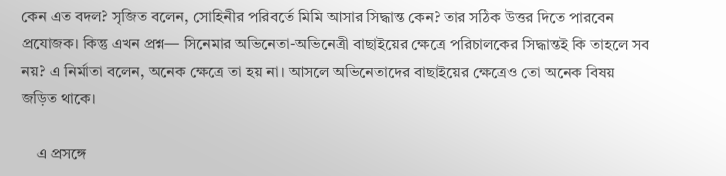কেন এত বদল? সৃজিত বলেন, সোহিনীর পরিবর্তে মিমি আসার সিদ্ধান্ত কেন? তার সঠিক উত্তর দিতে পারবেন প্রযোজক। কিন্তু এখন প্রশ্ন— সিনেমার অভিনেতা-অভিনেত্রী বাছাইয়ের ক্ষেত্রে পরিচালকের সিদ্ধান্তই কি তাহলে সব নয়? এ নির্মাতা বলেন, অনেক ক্ষেত্রে তা হয় না। আসলে অভিনেতাদের বাছাইয়ের ক্ষেত্রেও তো অনেক বিষয় জড়িত থাকে।

    এ প্রসঙ্গে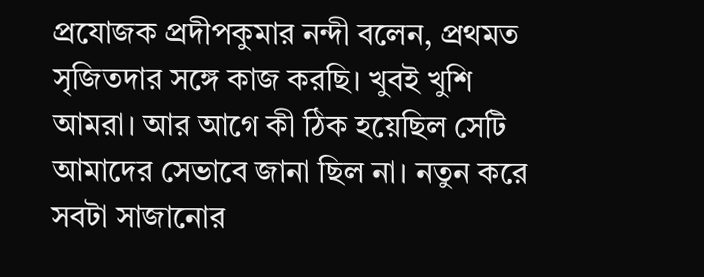প্রযোজক প্রদীপকুমার নন্দী বলেন, প্রথমত সৃজিতদার সঙ্গে কাজ করছি। খুবই খুশি আমরা। আর আগে কী ঠিক হয়েছিল সেটি আমাদের সেভাবে জানা ছিল না। নতুন করে সবটা সাজানোর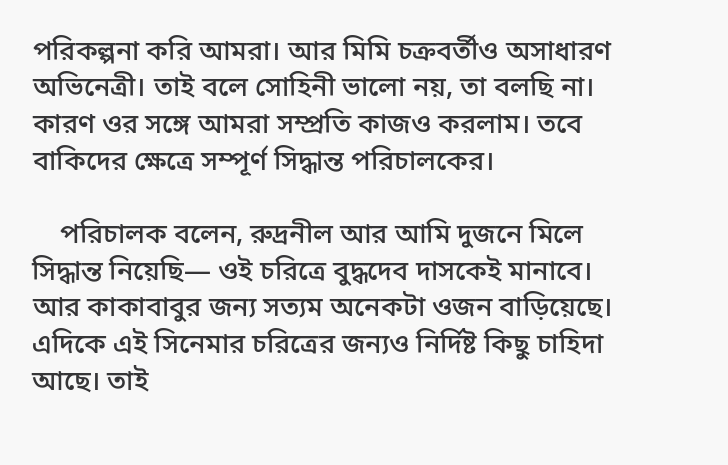পরিকল্পনা করি আমরা। আর মিমি চক্রবর্তীও অসাধারণ অভিনেত্রী। তাই বলে সোহিনী ভালো নয়, তা বলছি না। কারণ ওর সঙ্গে আমরা সম্প্রতি কাজও করলাম। তবে বাকিদের ক্ষেত্রে সম্পূর্ণ সিদ্ধান্ত পরিচালকের।

    পরিচালক বলেন, রুদ্রনীল আর আমি দুজনে মিলে সিদ্ধান্ত নিয়েছি— ওই চরিত্রে বুদ্ধদেব দাসকেই মানাবে। আর কাকাবাবুর জন্য সত্যম অনেকটা ওজন বাড়িয়েছে। এদিকে এই সিনেমার চরিত্রের জন্যও নির্দিষ্ট কিছু চাহিদা আছে। তাই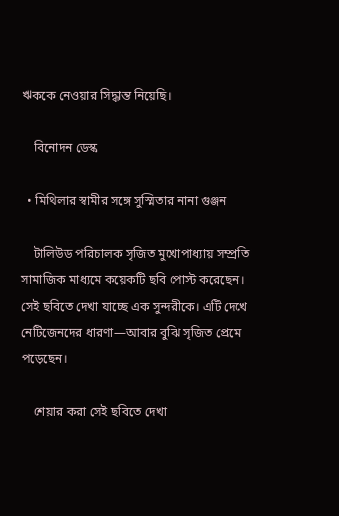ঋককে নেওয়ার সিদ্ধান্ত নিয়েছি।

    বিনোদন ডেস্ক

  • মিথিলার স্বামীর সঙ্গে সুস্মিতার নানা গুঞ্জন

    টালিউড পরিচালক সৃজিত মুখোপাধ্যায় সম্প্রতি সামাজিক মাধ্যমে কয়েকটি ছবি পোস্ট করেছেন। সেই ছবিতে দেখা যাচ্ছে এক সুন্দরীকে। এটি দেখে নেটিজেনদের ধারণা—আবার বুঝি সৃজিত প্রেমে পড়েছেন।

    শেয়ার করা সেই ছবিতে দেখা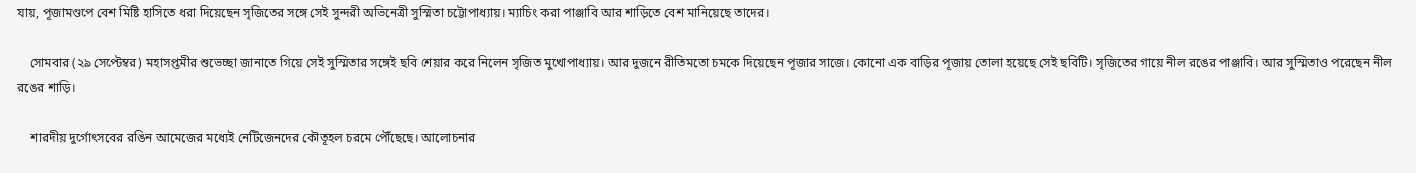যায়, পূজামণ্ডপে বেশ মিষ্টি হাসিতে ধরা দিয়েছেন সৃজিতের সঙ্গে সেই সুন্দরী অভিনেত্রী সুস্মিতা চট্টোপাধ্যায়। ম্যাচিং করা পাঞ্জাবি আর শাড়িতে বেশ মানিয়েছে তাদের।

    সোমবার (২৯ সেপ্টেম্বর) মহাসপ্তমীর শুভেচ্ছা জানাতে গিয়ে সেই সুস্মিতার সঙ্গেই ছবি শেয়ার করে নিলেন সৃজিত মুখোপাধ্যায়। আর দুজনে রীতিমতো চমকে দিয়েছেন পূজার সাজে। কোনো এক বাড়ির পূজায় তোলা হয়েছে সেই ছবিটি। সৃজিতের গায়ে নীল রঙের পাঞ্জাবি। আর সুস্মিতাও পরেছেন নীল রঙের শাড়ি।

    শারদীয় দুর্গোৎসবের রঙিন আমেজের মধ্যেই নেটিজেনদের কৌতূহল চরমে পৌঁছেছে। আলোচনার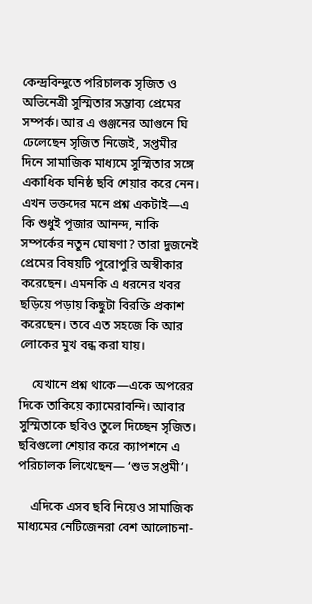কেন্দ্রবিন্দুতে পরিচালক সৃজিত ও অভিনেত্রী সুস্মিতার সম্ভাব্য প্রেমের সম্পর্ক। আর এ গুঞ্জনের আগুনে ঘি ঢেলেছেন সৃজিত নিজেই, সপ্তমীর দিনে সামাজিক মাধ্যমে সুস্মিতার সঙ্গে একাধিক ঘনিষ্ঠ ছবি শেয়ার করে নেন। এখন ভক্তদের মনে প্রশ্ন একটাই—এ কি শুধুই পূজার আনন্দ, নাকি সম্পর্কের নতুন ঘোষণা? তারা দুজনেই প্রেমের বিষয়টি পুরোপুরি অস্বীকার করেছেন। এমনকি এ ধরনের খবর ছড়িয়ে পড়ায় কিছুটা বিরক্তি প্রকাশ করেছেন। তবে এত সহজে কি আর লোকের মুখ বন্ধ করা যায়।

    যেখানে প্রশ্ন থাকে—একে অপরের দিকে তাকিয়ে ক্যামেরাবন্দি। আবার সুস্মিতাকে ছবিও তুলে দিচ্ছেন সৃজিত। ছবিগুলো শেয়ার করে ক্যাপশনে এ পরিচালক লিখেছেন— ‘শুভ সপ্তমী’।

    এদিকে এসব ছবি নিয়েও সামাজিক মাধ্যমের নেটিজেনরা বেশ আলোচনা-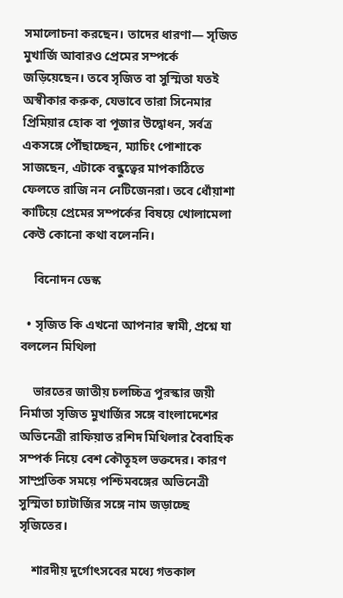সমালোচনা করছেন। তাদের ধারণা— সৃজিত মুখার্জি আবারও প্রেমের সম্পর্কে জড়িয়েছেন। তবে সৃজিত বা সুস্মিতা যতই অস্বীকার করুক, যেভাবে তারা সিনেমার প্রিমিয়ার হোক বা পূজার উদ্বোধন, সর্বত্র একসঙ্গে পৌঁছাচ্ছেন, ম্যাচিং পোশাকে সাজছেন, এটাকে বন্ধুত্বের মাপকাঠিতে ফেলতে রাজি নন নেটিজেনরা। তবে ধোঁয়াশা কাটিয়ে প্রেমের সম্পর্কের বিষয়ে খোলামেলা কেউ কোনো কথা বলেননি।

    বিনোদন ডেস্ক

  • সৃজিত কি এখনো আপনার স্বামী, প্রশ্নে যা বললেন মিথিলা

    ভারতের জাতীয় চলচ্চিত্র পুরস্কার জয়ী নির্মাতা সৃজিত মুখার্জির সঙ্গে বাংলাদেশের অভিনেত্রী রাফিয়াত রশিদ মিথিলার বৈবাহিক সম্পর্ক নিয়ে বেশ কৌতূহল ভক্তদের। কারণ সাম্প্রতিক সময়ে পশ্চিমবঙ্গের অভিনেত্রী সুস্মিতা চ্যাটার্জির সঙ্গে নাম জড়াচ্ছে সৃজিতের।

    শারদীয় দুর্গোৎসবের মধ্যে গতকাল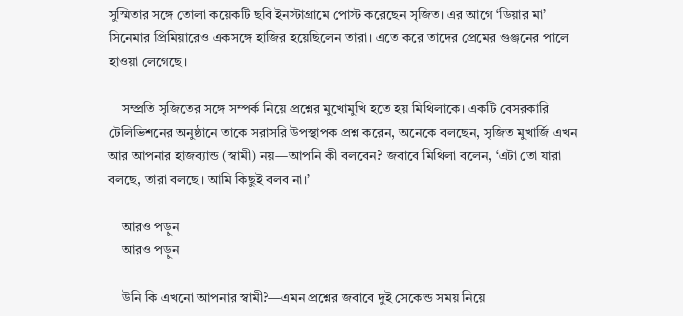সুস্মিতার সঙ্গে তোলা কয়েকটি ছবি ইনস্টাগ্রামে পোস্ট করেছেন সৃজিত। এর আগে ‘ডিয়ার মা’ সিনেমার প্রিমিয়ারেও একসঙ্গে হাজির হয়েছিলেন তারা। এতে করে তাদের প্রেমের গুঞ্জনের পালে হাওয়া লেগেছে।

    সম্প্রতি সৃজিতের সঙ্গে সম্পর্ক নিয়ে প্রশ্নের মুখোমুখি হতে হয় মিথিলাকে। একটি বেসরকারি টেলিভিশনের অনুষ্ঠানে তাকে সরাসরি উপস্থাপক প্রশ্ন করেন, অনেকে বলছেন, সৃজিত মুখার্জি এখন আর আপনার হাজব্যান্ড (স্বামী) নয়—আপনি কী বলবেন? জবাবে মিথিলা বলেন, ‘এটা তো যারা বলছে, তারা বলছে। আমি কিছুই বলব না।’

    আরও পড়ুন
    আরও পড়ুন

    উনি কি এখনো আপনার স্বামী?—এমন প্রশ্নের জবাবে দুই সেকেন্ড সময় নিয়ে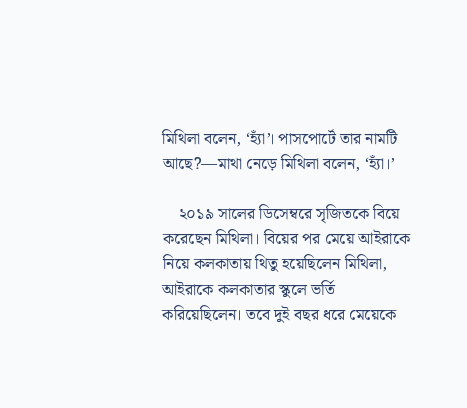মিথিলা বলেন, ‘হ্যাঁ’। পাসপোর্টে তার নামটি আছে?—মাথা নেড়ে মিথিলা বলেন, ‘হ্যাঁ।’

    ২০১৯ সালের ডিসেম্বরে সৃজিতকে বিয়ে করেছেন মিথিলা। বিয়ের পর মেয়ে আইরাকে নিয়ে কলকাতায় থিতু হয়েছিলেন মিথিলা, আইরাকে কলকাতার স্কুলে ভর্তি করিয়েছিলেন। তবে দুই বছর ধরে মেয়েকে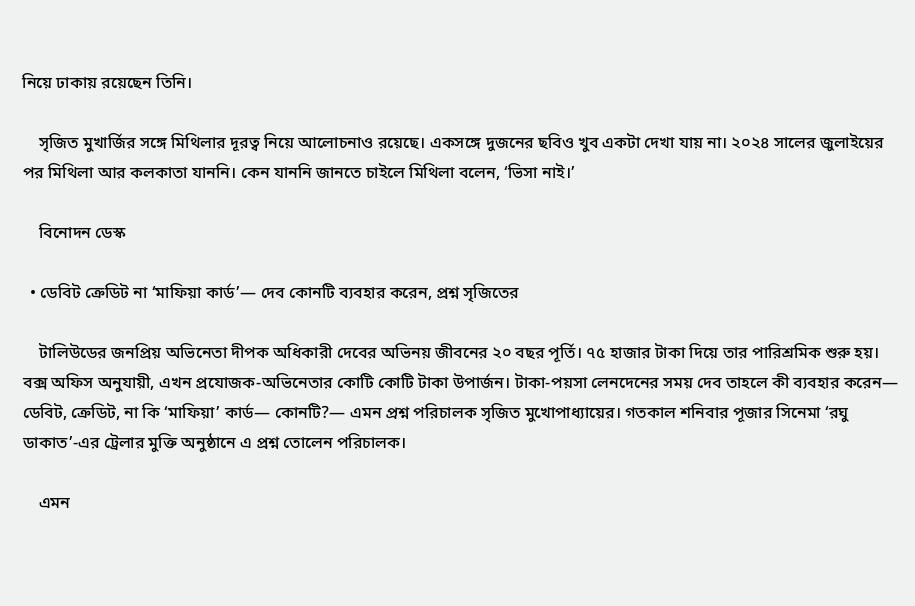নিয়ে ঢাকায় রয়েছেন তিনি।

    সৃজিত মুখার্জির সঙ্গে মিথিলার দূরত্ব নিয়ে আলোচনাও রয়েছে। একসঙ্গে দুজনের ছবিও খুব একটা দেখা যায় না। ২০২৪ সালের জুলাইয়ের পর মিথিলা আর কলকাতা যাননি। কেন যাননি জানতে চাইলে মিথিলা বলেন, ‘ভিসা নাই।’

    বিনোদন ডেস্ক

  • ডেবিট ক্রেডিট না ‘মাফিয়া কার্ড’— দেব কোনটি ব্যবহার করেন, প্রশ্ন সৃজিতের

    টালিউডের জনপ্রিয় অভিনেতা দীপক অধিকারী দেবের অভিনয় জীবনের ২০ বছর পূর্তি। ৭৫ হাজার টাকা দিয়ে তার পারিশ্রমিক শুরু হয়। বক্স অফিস অনুযায়ী, এখন প্রযোজক-অভিনেতার কোটি কোটি টাকা উপার্জন। টাকা-পয়সা লেনদেনের সময় দেব তাহলে কী ব্যবহার করেন— ডেবিট, ক্রেডিট, না কি ‘মাফিয়া’ কার্ড— কোনটি?— এমন প্রশ্ন পরিচালক সৃজিত মুখোপাধ্যায়ের। গতকাল শনিবার পূজার সিনেমা ‘রঘু ডাকাত’-এর ট্রেলার মুক্তি অনুষ্ঠানে এ প্রশ্ন তোলেন পরিচালক।

    এমন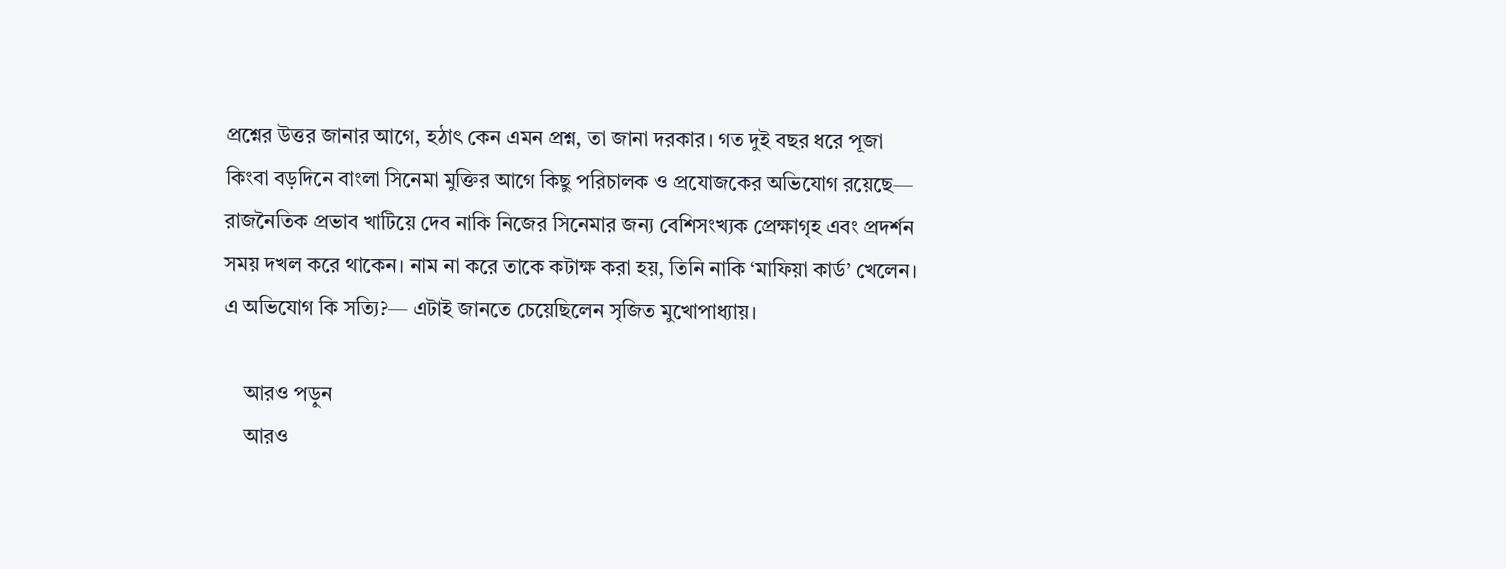প্রশ্নের উত্তর জানার আগে, হঠাৎ কেন এমন প্রশ্ন, তা জানা দরকার। গত দুই বছর ধরে পূজা কিংবা বড়দিনে বাংলা সিনেমা মুক্তির আগে কিছু পরিচালক ও প্রযোজকের অভিযোগ রয়েছে— রাজনৈতিক প্রভাব খাটিয়ে দেব নাকি নিজের সিনেমার জন্য বেশিসংখ্যক প্রেক্ষাগৃহ এবং প্রদর্শন সময় দখল করে থাকেন। নাম না করে তাকে কটাক্ষ করা হয়, তিনি নাকি ‘মাফিয়া কার্ড’ খেলেন। এ অভিযোগ কি সত্যি?— এটাই জানতে চেয়েছিলেন সৃজিত মুখোপাধ্যায়।

    আরও পড়ুন
    আরও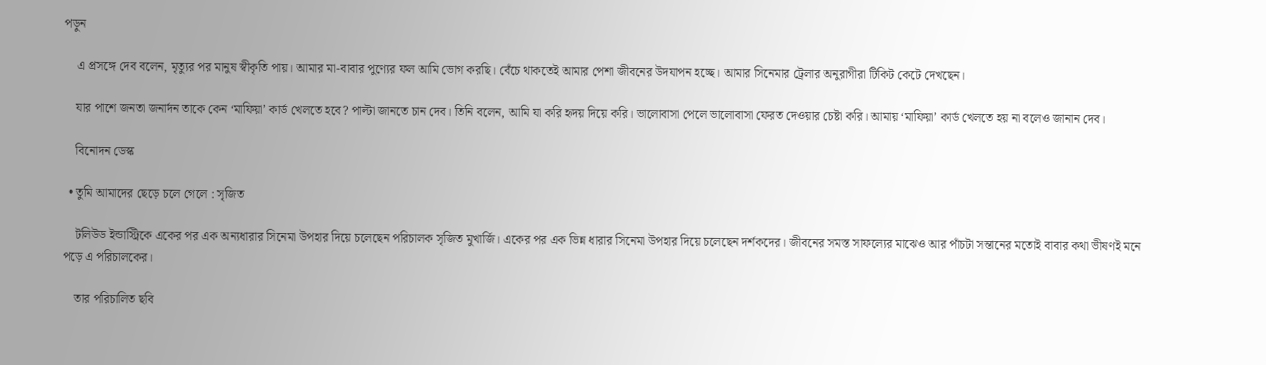পড়ুন

    এ প্রসঙ্গে দেব বলেন, মৃত্যুর পর মানুষ স্বীকৃতি পায়। আমার মা-বাবার পুণ্যের ফল আমি ভোগ করছি। বেঁচে থাকতেই আমার পেশা জীবনের উদযাপন হচ্ছে। আমার সিনেমার ট্রেলার অনুরাগীরা টিকিট কেটে দেখছেন।

    যার পাশে জনতা জনার্দন তাকে কেন ‘মাফিয়া’ কার্ড খেলতে হবে? পাল্টা জানতে চান দেব। তিনি বলেন, আমি যা করি হৃদয় দিয়ে করি। ভালোবাসা পেলে ভালোবাসা ফেরত দেওয়ার চেষ্টা করি। আমায় ‘মাফিয়া’ কার্ড খেলতে হয় না বলেও জানান দেব।

    বিনোদন ডেস্ক

  • তুমি আমাদের ছেড়ে চলে গেলে : সৃজিত

    টলিউড ইন্ডাস্ট্রিকে একের পর এক অন্যধারার সিনেমা উপহার দিয়ে চলেছেন পরিচালক সৃজিত মুখার্জি। একের পর এক ভিন্ন ধারার সিনেমা উপহার দিয়ে চলেছেন দর্শকদের। জীবনের সমস্ত সাফল্যের মাঝেও আর পাঁচটা সন্তানের মতোই বাবার কথা ভীষণই মনে পড়ে এ পরিচালকের।

    তার পরিচালিত ছবি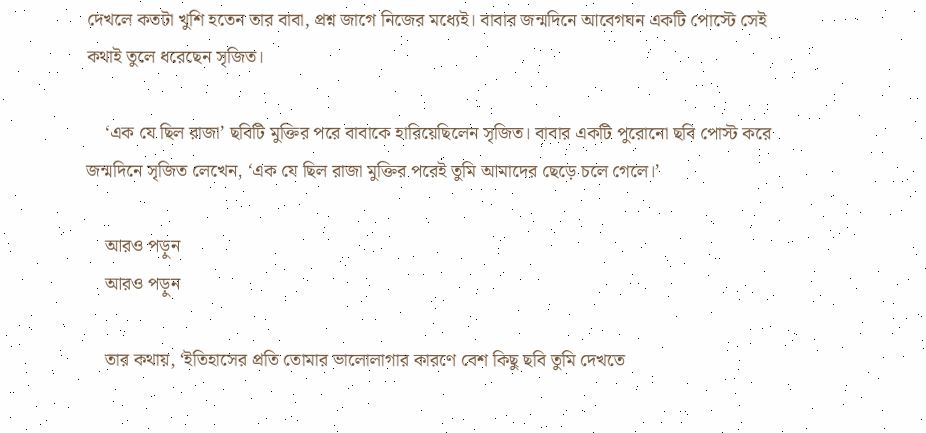দেখলে কতটা খুশি হতেন তার বাবা, প্রশ্ন জাগে নিজের মধ্যেই। বাবার জন্মদিনে আবেগঘন একটি পোস্টে সেই কথাই তুলে ধরেছেন সৃজিত।

    ‘এক যে ছিল রাজা’ ছবিটি মুক্তির পরে বাবাকে হারিয়েছিলেন সৃজিত। বাবার একটি পুরোনো ছবি পোস্ট করে জন্মদিনে সৃজিত লেখেন, ‘এক যে ছিল রাজা মুক্তির পরেই তুমি আমাদের ছেড়ে চলে গেলে।’

    আরও পড়ুন
    আরও পড়ুন

    তার কথায়, ‘ইতিহাসের প্রতি তোমার ভালোলাগার কারণে বেশ কিছু ছবি তুমি দেখতে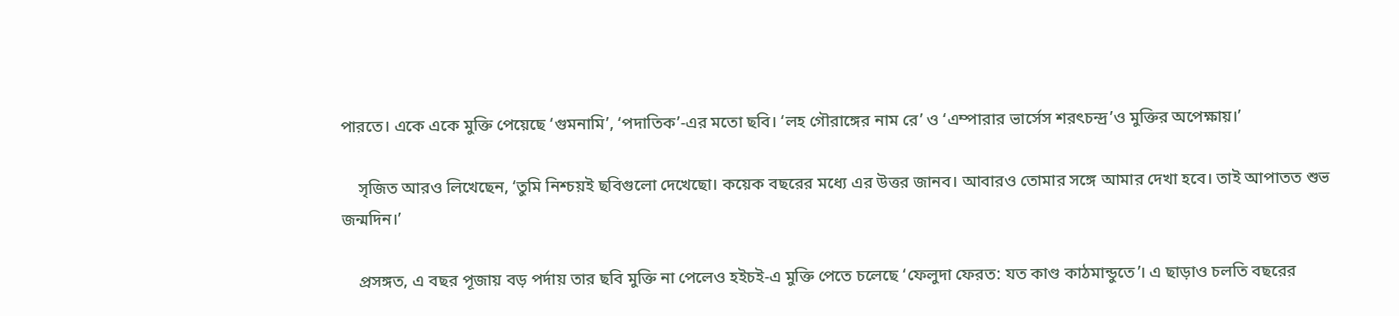পারতে। একে একে মুক্তি পেয়েছে ‘গুমনামি’, ‘পদাতিক’-এর মতো ছবি। ‘লহ গৌরাঙ্গের নাম রে’ ও ‘এম্পারার ভার্সেস শরৎচন্দ্র’ও মুক্তির অপেক্ষায়।’

    সৃজিত আরও লিখেছেন, ‘তুমি নিশ্চয়ই ছবিগুলো দেখেছো। কয়েক বছরের মধ্যে এর উত্তর জানব। আবারও তোমার সঙ্গে আমার দেখা হবে। তাই আপাতত শুভ জন্মদিন।’

    প্রসঙ্গত, এ বছর পূজায় বড় পর্দায় তার ছবি মুক্তি না পেলেও হইচই-এ মুক্তি পেতে চলেছে ‘ফেলুদা ফেরত: যত কাণ্ড কাঠমান্ডুতে’। এ ছাড়াও চলতি বছরের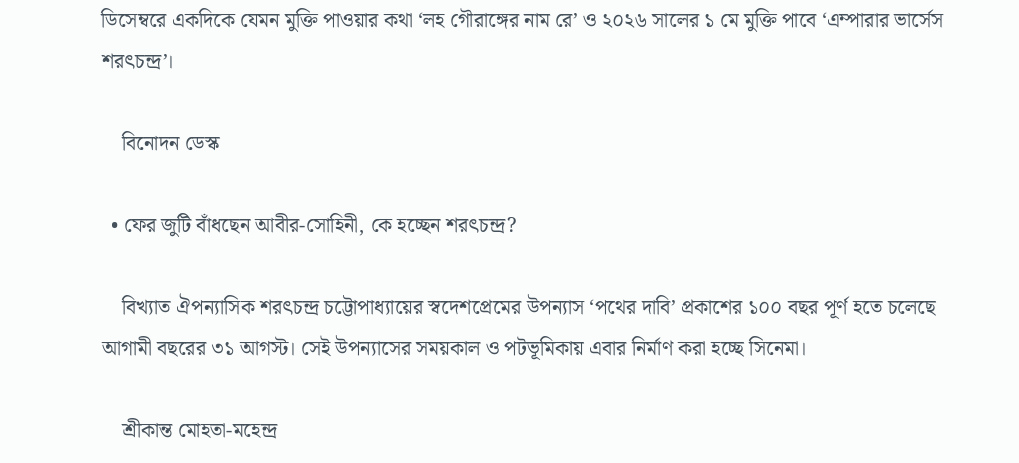ডিসেম্বরে একদিকে যেমন মুক্তি পাওয়ার কথা ‘লহ গৌরাঙ্গের নাম রে’ ও ২০২৬ সালের ১ মে মুক্তি পাবে ‘এম্পারার ভার্সেস শরৎচন্দ্র’।

    বিনোদন ডেস্ক

  • ফের জুটি বাঁধছেন আবীর-সোহিনী, কে হচ্ছেন শরৎচন্দ্র?

    বিখ্যাত ঐপন্যাসিক শরৎচন্দ্র চট্টোপাধ্যায়ের স্বদেশপ্রেমের উপন্যাস ‘পথের দাবি’ প্রকাশের ১০০ বছর পূর্ণ হতে চলেছে আগামী বছরের ৩১ আগস্ট। সেই উপন্যাসের সময়কাল ও পটভূমিকায় এবার নির্মাণ করা হচ্ছে সিনেমা।

    শ্রীকান্ত মোহতা-মহেন্দ্র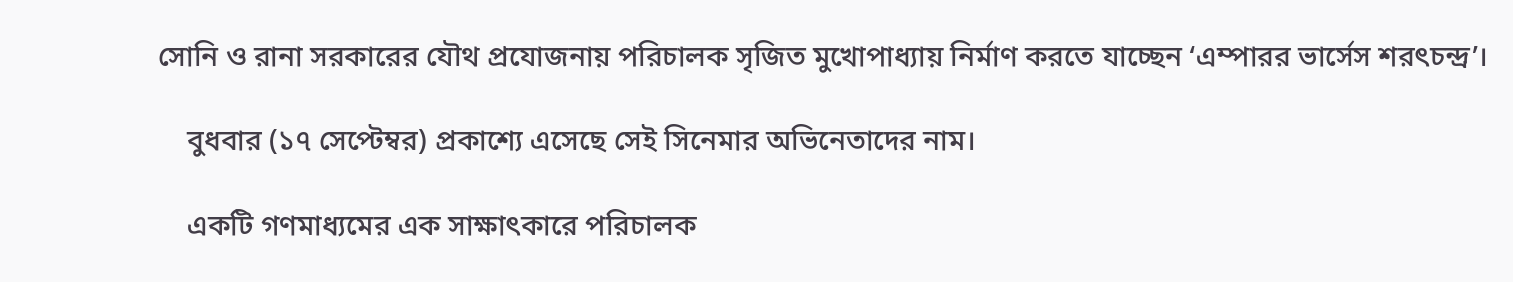সোনি ও রানা সরকারের যৌথ প্রযোজনায় পরিচালক সৃজিত মুখোপাধ্যায় নির্মাণ করতে যাচ্ছেন ‘এম্পারর ভার্সেস শরৎচন্দ্র’।

    বুধবার (১৭ সেপ্টেম্বর) প্রকাশ্যে এসেছে সেই সিনেমার অভিনেতাদের নাম।

    একটি গণমাধ্যমের এক সাক্ষাৎকারে পরিচালক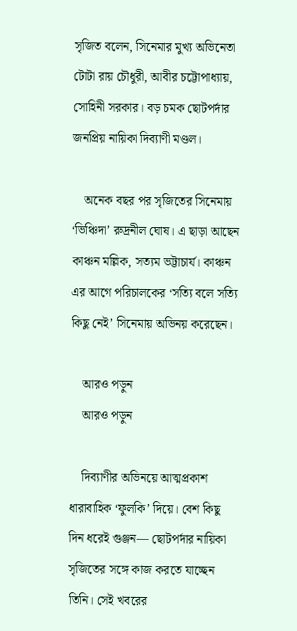সৃজিত বলেন, সিনেমার মুখ্য অভিনেতা টোটা রায় চৌধুরী, আবীর চট্টোপাধ্যায়, সোহিনী সরকার। বড় চমক ছোটপর্দার জনপ্রিয় নায়িকা দিব্যাণী মণ্ডল।

    অনেক বছর পর সৃজিতের সিনেমায় ‘ভিঞ্চিদা’ রুদ্রনীল ঘোষ। এ ছাড়া আছেন কাঞ্চন মল্লিক, সত্যম ভট্টাচাৰ্য। কাঞ্চন এর আগে পরিচালকের ‘সত্যি বলে সত্যি কিছু নেই’ সিনেমায় অভিনয় করেছেন।

    আরও পড়ুন
    আরও পড়ুন

    দিব্যাণীর অভিনয়ে আত্মপ্রকাশ ধারাবাহিক ‘ফুলকি’ দিয়ে। বেশ কিছু দিন ধরেই গুঞ্জন— ছোটপর্দার নায়িকা সৃজিতের সঙ্গে কাজ করতে যাচ্ছেন তিনি। সেই খবরের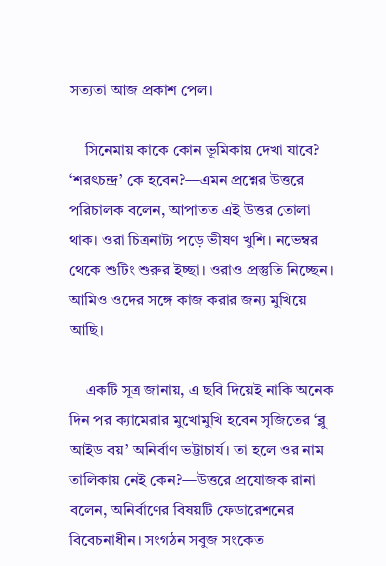সত্যতা আজ প্রকাশ পেল।

    সিনেমায় কাকে কোন ভূমিকায় দেখা যাবে? ‘শরৎচন্দ্র’ কে হবেন?—এমন প্রশ্নের উত্তরে পরিচালক বলেন, আপাতত এই উত্তর তোলা থাক। ওরা চিত্রনাট্য পড়ে ভীষণ খুশি। নভেম্বর থেকে শুটিং শুরুর ইচ্ছা। ওরাও প্রস্তুতি নিচ্ছেন। আমিও ওদের সঙ্গে কাজ করার জন্য মুখিয়ে আছি।

    একটি সূত্র জানায়, এ ছবি দিয়েই নাকি অনেক দিন পর ক্যামেরার মুখোমুখি হবেন সৃজিতের ‘ব্লু আইড বয়’ অনির্বাণ ভট্টাচাৰ্য। তা হলে ওর নাম তালিকায় নেই কেন?—উত্তরে প্রযোজক রানা বলেন, অনির্বাণের বিষয়টি ফেডারেশনের বিবেচনাধীন। সংগঠন সবুজ সংকেত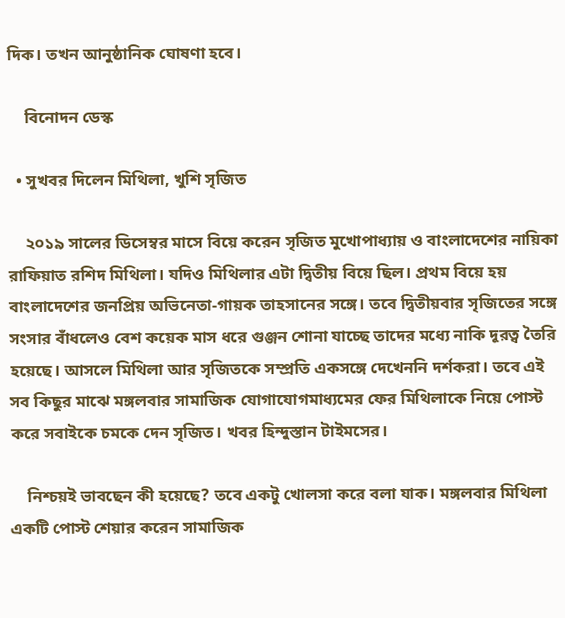দিক। তখন আনুষ্ঠানিক ঘোষণা হবে।

    বিনোদন ডেস্ক

  • সুখবর দিলেন মিথিলা, খুশি সৃজিত

    ২০১৯ সালের ডিসেম্বর মাসে বিয়ে করেন সৃজিত মুখোপাধ্যায় ও বাংলাদেশের নায়িকা রাফিয়াত রশিদ মিথিলা। যদিও মিথিলার এটা দ্বিতীয় বিয়ে ছিল। প্রথম বিয়ে হয় বাংলাদেশের জনপ্রিয় অভিনেতা-গায়ক তাহসানের সঙ্গে। তবে দ্বিতীয়বার সৃজিতের সঙ্গে সংসার বাঁধলেও বেশ কয়েক মাস ধরে গুঞ্জন শোনা যাচ্ছে তাদের মধ্যে নাকি দূরত্ব তৈরি হয়েছে। আসলে মিথিলা আর সৃজিতকে সম্প্রতি একসঙ্গে দেখেননি দর্শকরা। তবে এই সব কিছুর মাঝে মঙ্গলবার সামাজিক যোগাযোগমাধ্যমের ফের মিথিলাকে নিয়ে পোস্ট করে সবাইকে চমকে দেন সৃজিত। খবর হিন্দুস্তান টাইমসের।

    নিশ্চয়ই ভাবছেন কী হয়েছে? তবে একটু খোলসা করে বলা যাক। মঙ্গলবার মিথিলা একটি পোস্ট শেয়ার করেন সামাজিক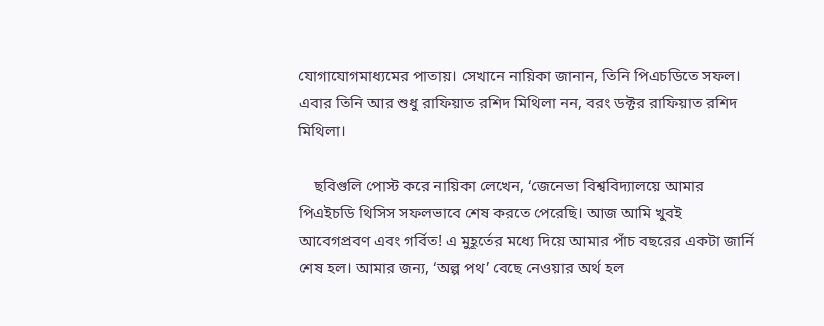যোগাযোগমাধ্যমের পাতায়। সেখানে নায়িকা জানান, তিনি পিএচডিতে সফল। এবার তিনি আর শুধু রাফিয়াত রশিদ মিথিলা নন, বরং ডক্টর রাফিয়াত রশিদ মিথিলা।

    ছবিগুলি পোস্ট করে নায়িকা লেখেন, ‘জেনেভা বিশ্ববিদ্যালয়ে আমার পিএইচডি থিসিস সফলভাবে শেষ করতে পেরেছি। আজ আমি খুবই আবেগপ্রবণ এবং গর্বিত! এ মুহূর্তের মধ্যে দিয়ে আমার পাঁচ বছরের একটা জার্নি শেষ হল। আমার জন্য, ‘অল্প পথ’ বেছে নেওয়ার অর্থ হল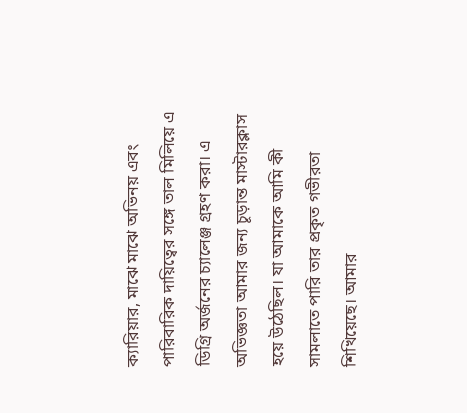ক্যারিয়ার, মাঝে মাঝে অভিনয় এবং পারিবারিক দায়িত্বের সঙ্গে তাল মিলিয়ে এ ডিগ্রি অর্জনের চ্যালেঞ্জ গ্রহণ করা। এ অভিজ্ঞতা আমার জন্য চূড়ান্ত মাস্টারক্লাস হয়ে উঠেছিল। যা আমাকে আমি কী সামলাতে পারি তার প্রকৃত গভীরতা শিখিয়েছে। আমার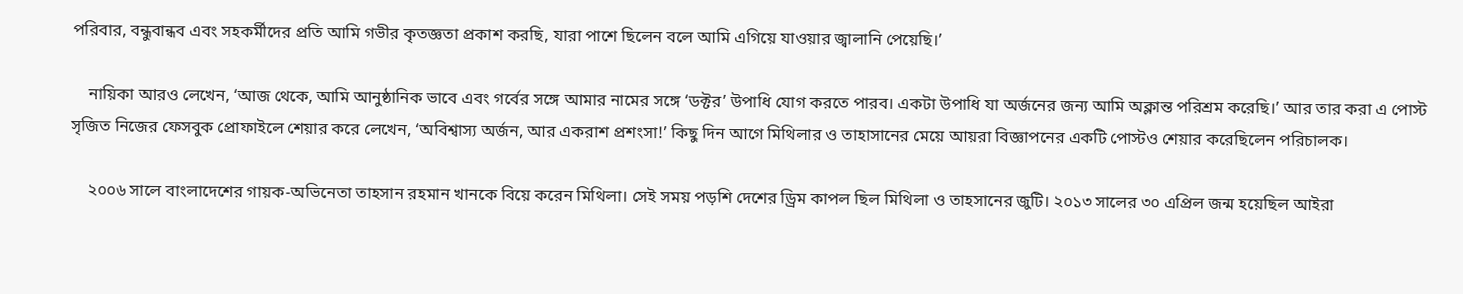পরিবার, বন্ধুবান্ধব এবং সহকর্মীদের প্রতি আমি গভীর কৃতজ্ঞতা প্রকাশ করছি, যারা পাশে ছিলেন বলে আমি এগিয়ে যাওয়ার জ্বালানি পেয়েছি।’

    নায়িকা আরও লেখেন, ‘আজ থেকে, আমি আনুষ্ঠানিক ভাবে এবং গর্বের সঙ্গে আমার নামের সঙ্গে ‘ডক্টর’ উপাধি যোগ করতে পারব। একটা উপাধি যা অর্জনের জন্য আমি অক্লান্ত পরিশ্রম করেছি।’ আর তার করা এ পোস্ট সৃজিত নিজের ফেসবুক প্রোফাইলে শেয়ার করে লেখেন, ‘অবিশ্বাস্য অর্জন, আর একরাশ প্রশংসা!’ কিছু দিন আগে মিথিলার ও তাহাসানের মেয়ে আয়রা বিজ্ঞাপনের একটি পোস্টও শেয়ার করেছিলেন পরিচালক।

    ২০০৬ সালে বাংলাদেশের গায়ক-অভিনেতা তাহসান রহমান খানকে বিয়ে করেন মিথিলা। সেই সময় পড়শি দেশের ড্রিম কাপল ছিল মিথিলা ও তাহসানের জুটি। ২০১৩ সালের ৩০ এপ্রিল জন্ম হয়েছিল আইরা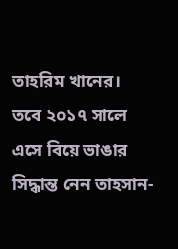তাহরিম খানের। তবে ২০১৭ সালে এসে বিয়ে ভাঙার সিদ্ধান্ত নেন তাহসান-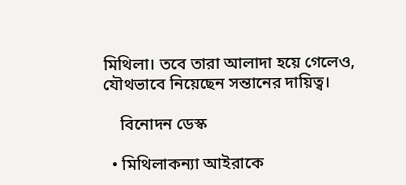মিথিলা। তবে তারা আলাদা হয়ে গেলেও, যৌথভাবে নিয়েছেন সন্তানের দায়িত্ব।

    বিনোদন ডেস্ক

  • মিথিলাকন্যা আইরাকে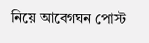নিয়ে আবেগঘন পোস্ট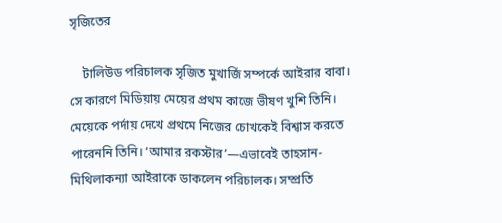সৃজিতের

    টালিউড পরিচালক সৃজিত মুখার্জি সম্পর্কে আইরার বাবা। সে কারণে মিডিয়ায় মেয়ের প্রথম কাজে ভীষণ খুশি তিনি। মেয়েকে পর্দায় দেখে প্রথমে নিজের চোখকেই বিশ্বাস করতে পারেননি তিনি। ‘আমার রকস্টার’—এভাবেই তাহসান-মিথিলাকন্যা আইরাকে ডাকলেন পরিচালক। সম্প্রতি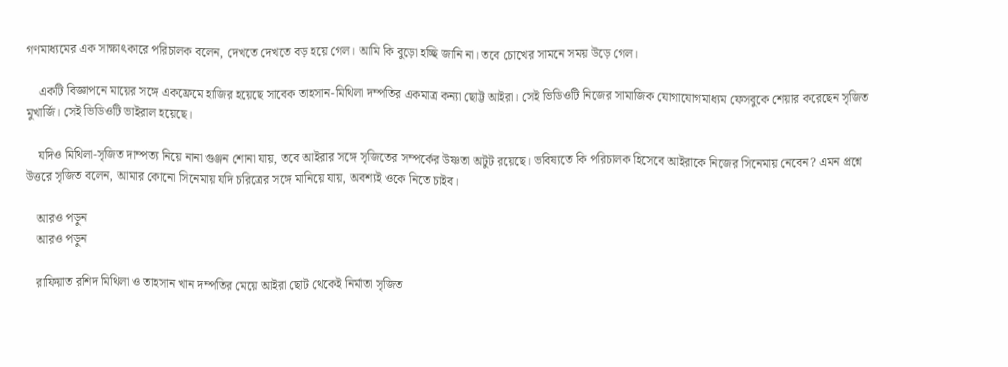গণমাধ্যমের এক সাক্ষাৎকারে পরিচালক বলেন, দেখতে দেখতে বড় হয়ে গেল। আমি কি বুড়ো হচ্ছি জানি না। তবে চোখের সামনে সময় উড়ে গেল।

    একটি বিজ্ঞাপনে মায়ের সঙ্গে একফ্রেমে হাজির হয়েছে সাবেক তাহসান-মিথিলা দম্পতির একমাত্র কন্যা ছোট্ট আইরা। সেই ভিডিওটি নিজের সামাজিক যোগাযোগমাধ্যম ফেসবুকে শেয়ার করেছেন সৃজিত মুখার্জি। সেই ভিডিওটি ভাইরাল হয়েছে।

    যদিও মিথিলা-সৃজিত দাম্পত্য নিয়ে নানা গুঞ্জন শোনা যায়, তবে আইরার সঙ্গে সৃজিতের সম্পর্কের উষ্ণতা অটুট রয়েছে। ভবিষ্যতে কি পরিচালক হিসেবে আইরাকে নিজের সিনেমায় নেবেন? এমন প্রশ্নে উত্তরে সৃজিত বলেন, আমার কোনো সিনেমায় যদি চরিত্রের সঙ্গে মানিয়ে যায়, অবশ্যই ওকে নিতে চাইব।

    আরও পড়ুন
    আরও পড়ুন

    রাফিয়াত রশিদ মিথিলা ও তাহসান খান দম্পতির মেয়ে আইরা ছোট থেকেই নির্মাতা সৃজিত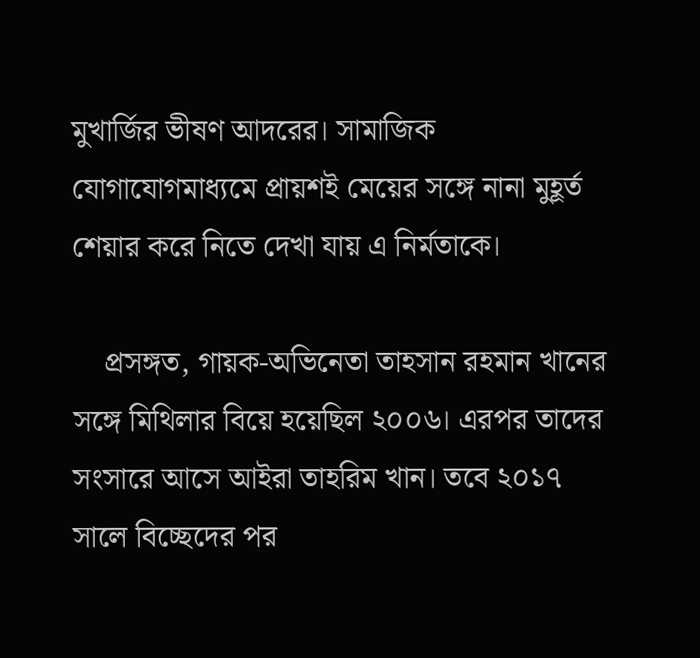মুখার্জির ভীষণ আদরের। সামাজিক যোগাযোগমাধ্যমে প্রায়শই মেয়ের সঙ্গে নানা মুহূর্ত শেয়ার করে নিতে দেখা যায় এ নির্মতাকে।

    প্রসঙ্গত, গায়ক-অভিনেতা তাহসান রহমান খানের সঙ্গে মিথিলার বিয়ে হয়েছিল ২০০৬। এরপর তাদের সংসারে আসে আইরা তাহরিম খান। তবে ২০১৭ সালে বিচ্ছেদের পর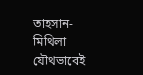তাহসান-মিথিলা যৌথভাবেই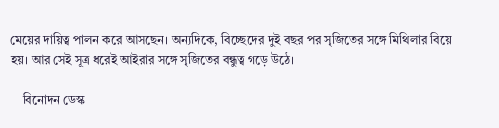মেয়ের দায়িত্ব পালন করে আসছেন। অন্যদিকে, বিচ্ছেদের দুই বছর পর সৃজিতের সঙ্গে মিথিলার বিয়ে হয়। আর সেই সূত্র ধরেই আইরার সঙ্গে সৃজিতের বন্ধুত্ব গড়ে উঠে।

    বিনোদন ডেস্ক